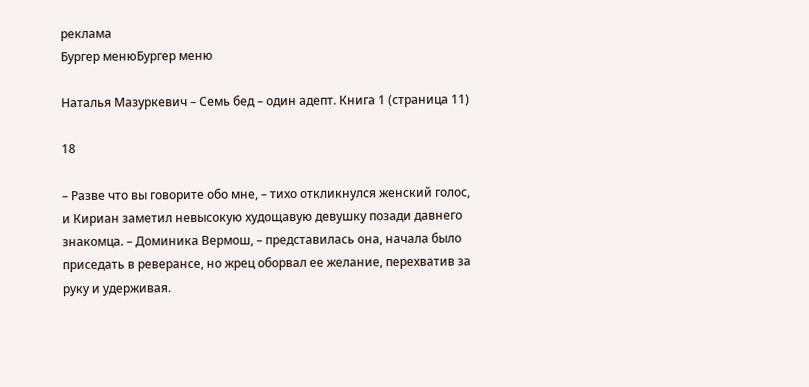реклама
Бургер менюБургер меню

Наталья Мазуркевич – Семь бед – один адепт. Книга 1 (страница 11)

18

– Разве что вы говорите обо мне, – тихо откликнулся женский голос, и Кириан заметил невысокую худощавую девушку позади давнего знакомца. – Доминика Вермош, – представилась она, начала было приседать в реверансе, но жрец оборвал ее желание, перехватив за руку и удерживая.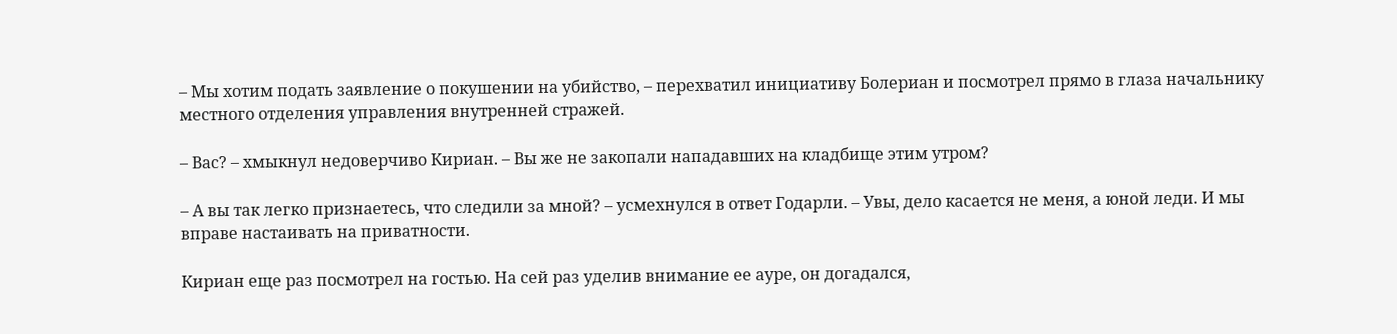– Мы хотим подать заявление о покушении на убийство, – перехватил инициативу Болериан и посмотрел прямо в глаза начальнику местного отделения управления внутренней стражей.

– Вас? – хмыкнул недоверчиво Кириан. – Вы же не закопали нападавших на кладбище этим утром?

– А вы так легко признаетесь, что следили за мной? – усмехнулся в ответ Годарли. – Увы, дело касается не меня, а юной леди. И мы вправе настаивать на приватности.

Кириан еще раз посмотрел на гостью. На сей раз уделив внимание ее ауре, он догадался,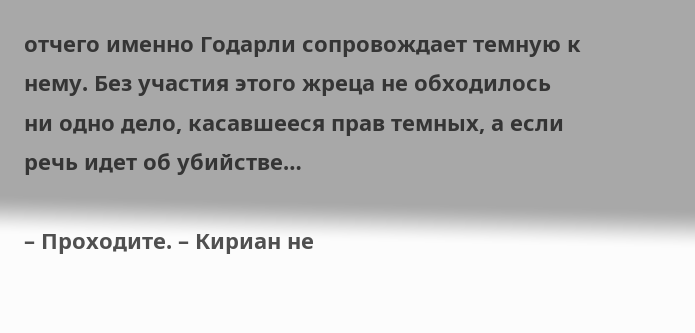отчего именно Годарли сопровождает темную к нему. Без участия этого жреца не обходилось ни одно дело, касавшееся прав темных, а если речь идет об убийстве…

– Проходите. – Кириан не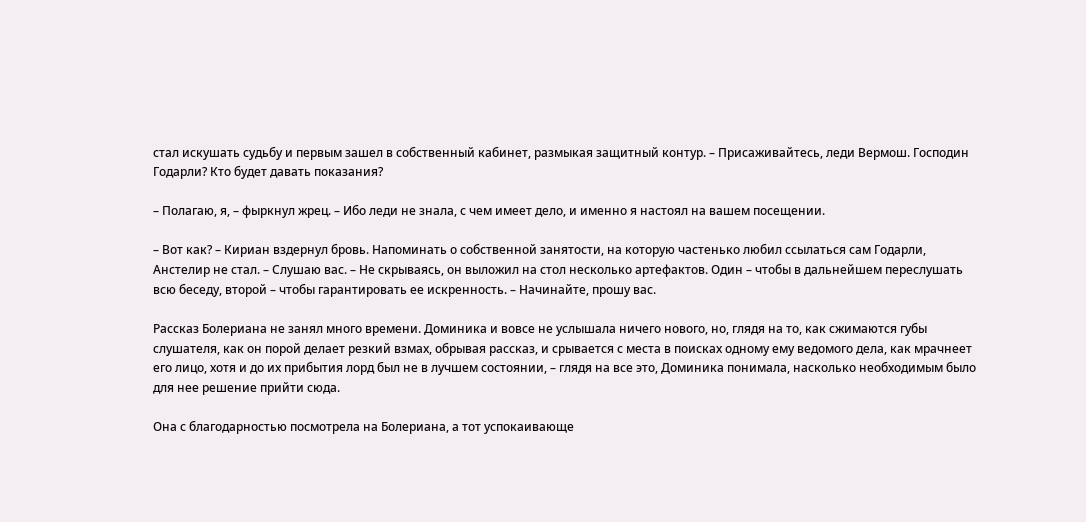стал искушать судьбу и первым зашел в собственный кабинет, размыкая защитный контур. – Присаживайтесь, леди Вермош. Господин Годарли? Кто будет давать показания?

– Полагаю, я, – фыркнул жрец. – Ибо леди не знала, с чем имеет дело, и именно я настоял на вашем посещении.

– Вот как? – Кириан вздернул бровь. Напоминать о собственной занятости, на которую частенько любил ссылаться сам Годарли, Анстелир не стал. – Слушаю вас. – Не скрываясь, он выложил на стол несколько артефактов. Один – чтобы в дальнейшем переслушать всю беседу, второй – чтобы гарантировать ее искренность. – Начинайте, прошу вас.

Рассказ Болериана не занял много времени. Доминика и вовсе не услышала ничего нового, но, глядя на то, как сжимаются губы слушателя, как он порой делает резкий взмах, обрывая рассказ, и срывается с места в поисках одному ему ведомого дела, как мрачнеет его лицо, хотя и до их прибытия лорд был не в лучшем состоянии, – глядя на все это, Доминика понимала, насколько необходимым было для нее решение прийти сюда.

Она с благодарностью посмотрела на Болериана, а тот успокаивающе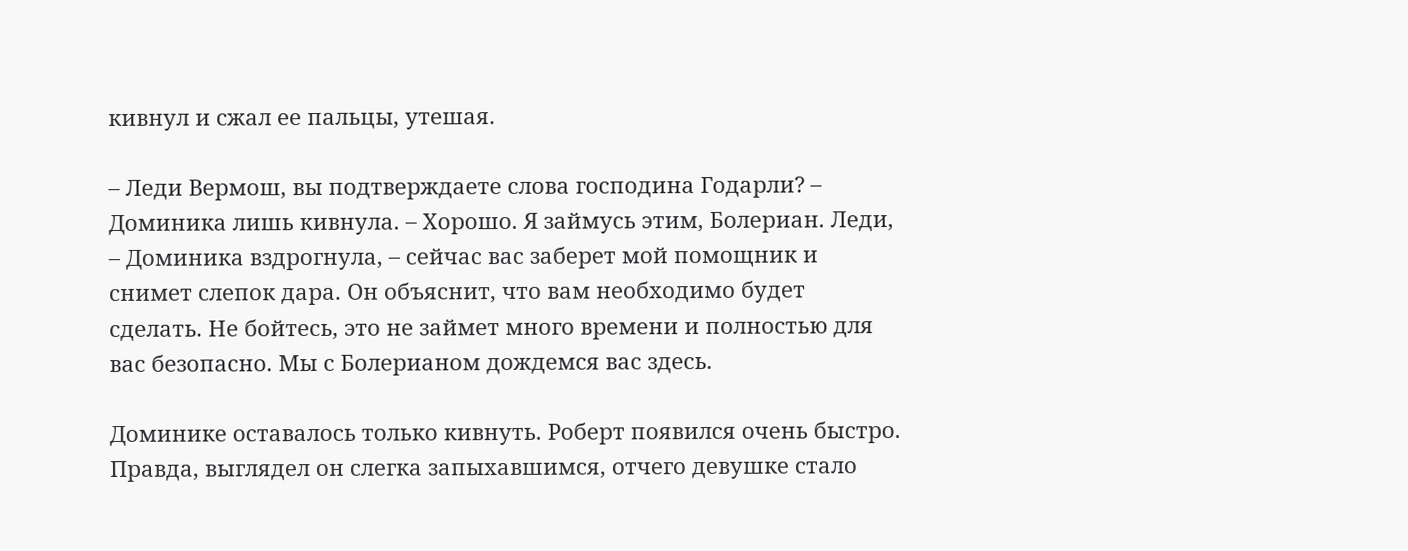кивнул и сжал ее пальцы, утешая.

– Леди Вермош, вы подтверждаете слова господина Годарли? – Доминика лишь кивнула. – Хорошо. Я займусь этим, Болериан. Леди, – Доминика вздрогнула, – сейчас вас заберет мой помощник и снимет слепок дара. Он объяснит, что вам необходимо будет сделать. Не бойтесь, это не займет много времени и полностью для вас безопасно. Мы с Болерианом дождемся вас здесь.

Доминике оставалось только кивнуть. Роберт появился очень быстро. Правда, выглядел он слегка запыхавшимся, отчего девушке стало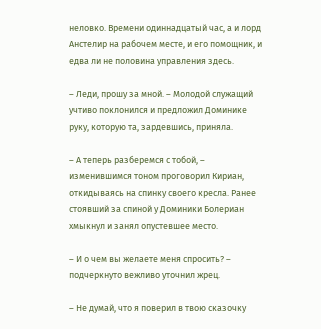неловко. Времени одиннадцатый час, а и лорд Анстелир на рабочем месте, и его помощник, и едва ли не половина управления здесь.

– Леди, прошу за мной. – Молодой служащий учтиво поклонился и предложил Доминике руку, которую та, зардевшись, приняла.

– А теперь разберемся с тобой, – изменившимся тоном проговорил Кириан, откидываясь на спинку своего кресла. Ранее стоявший за спиной у Доминики Болериан хмыкнул и занял опустевшее место.

– И о чем вы желаете меня спросить? – подчеркнуто вежливо уточнил жрец.

– Не думай, что я поверил в твою сказочку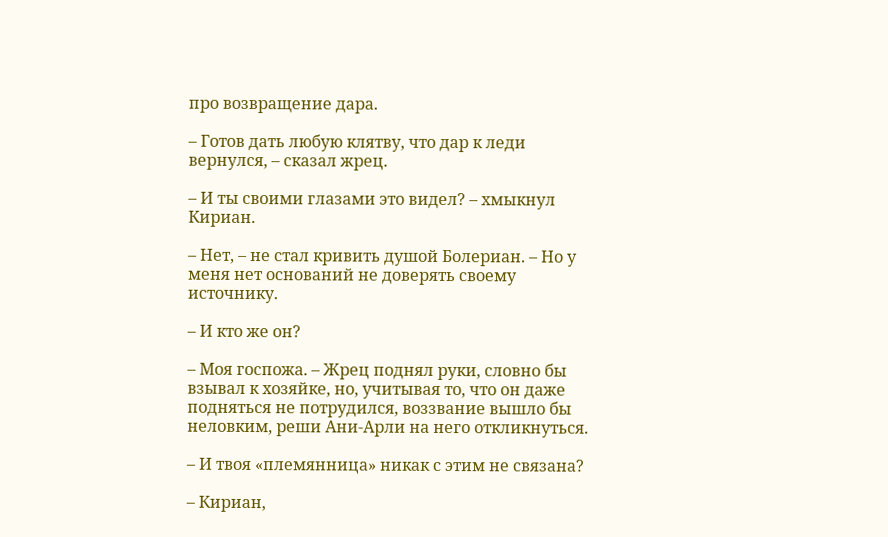про возвращение дара.

– Готов дать любую клятву, что дар к леди вернулся, – сказал жрец.

– И ты своими глазами это видел? – хмыкнул Кириан.

– Нет, – не стал кривить душой Болериан. – Но у меня нет оснований не доверять своему источнику.

– И кто же он?

– Моя госпожа. – Жрец поднял руки, словно бы взывал к хозяйке, но, учитывая то, что он даже подняться не потрудился, воззвание вышло бы неловким, реши Ани-Арли на него откликнуться.

– И твоя «племянница» никак с этим не связана?

– Кириан,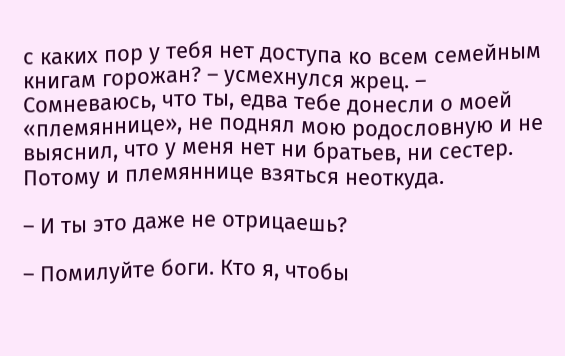с каких пор у тебя нет доступа ко всем семейным книгам горожан? – усмехнулся жрец. – Сомневаюсь, что ты, едва тебе донесли о моей «племяннице», не поднял мою родословную и не выяснил, что у меня нет ни братьев, ни сестер. Потому и племяннице взяться неоткуда.

– И ты это даже не отрицаешь?

– Помилуйте боги. Кто я, чтобы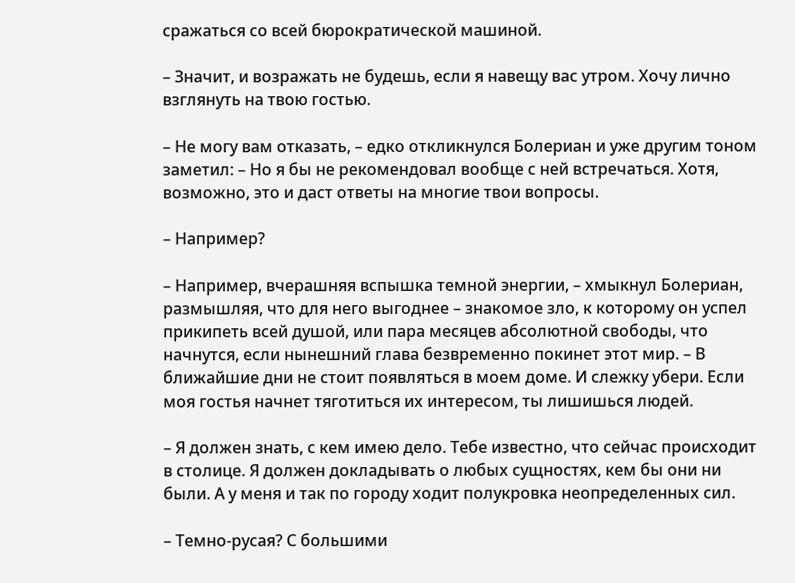сражаться со всей бюрократической машиной.

– Значит, и возражать не будешь, если я навещу вас утром. Хочу лично взглянуть на твою гостью.

– Не могу вам отказать, – едко откликнулся Болериан и уже другим тоном заметил: – Но я бы не рекомендовал вообще с ней встречаться. Хотя, возможно, это и даст ответы на многие твои вопросы.

– Например?

– Например, вчерашняя вспышка темной энергии, – хмыкнул Болериан, размышляя, что для него выгоднее – знакомое зло, к которому он успел прикипеть всей душой, или пара месяцев абсолютной свободы, что начнутся, если нынешний глава безвременно покинет этот мир. – В ближайшие дни не стоит появляться в моем доме. И слежку убери. Если моя гостья начнет тяготиться их интересом, ты лишишься людей.

– Я должен знать, с кем имею дело. Тебе известно, что сейчас происходит в столице. Я должен докладывать о любых сущностях, кем бы они ни были. А у меня и так по городу ходит полукровка неопределенных сил.

– Темно-русая? С большими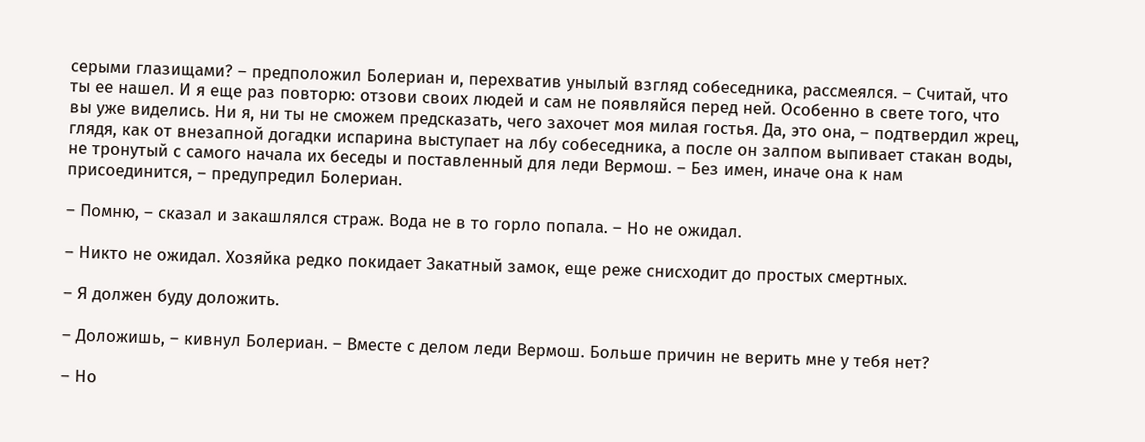серыми глазищами? – предположил Болериан и, перехватив унылый взгляд собеседника, рассмеялся. – Считай, что ты ее нашел. И я еще раз повторю: отзови своих людей и сам не появляйся перед ней. Особенно в свете того, что вы уже виделись. Ни я, ни ты не сможем предсказать, чего захочет моя милая гостья. Да, это она, – подтвердил жрец, глядя, как от внезапной догадки испарина выступает на лбу собеседника, а после он залпом выпивает стакан воды, не тронутый с самого начала их беседы и поставленный для леди Вермош. – Без имен, иначе она к нам присоединится, – предупредил Болериан.

– Помню, – сказал и закашлялся страж. Вода не в то горло попала. – Но не ожидал.

– Никто не ожидал. Хозяйка редко покидает Закатный замок, еще реже снисходит до простых смертных.

– Я должен буду доложить.

– Доложишь, – кивнул Болериан. – Вместе с делом леди Вермош. Больше причин не верить мне у тебя нет?

– Но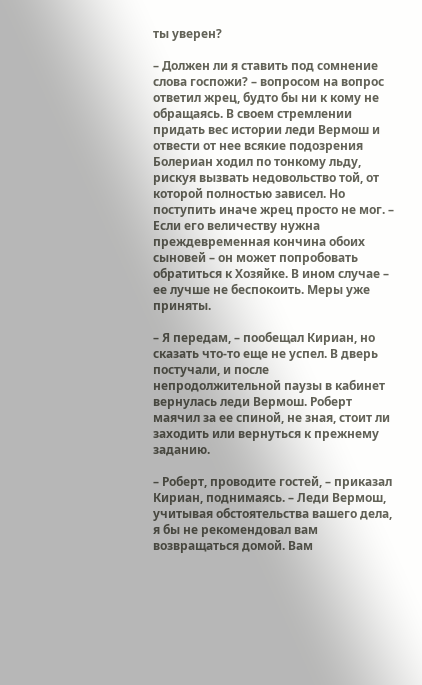ты уверен?

– Должен ли я ставить под сомнение слова госпожи? – вопросом на вопрос ответил жрец, будто бы ни к кому не обращаясь. В своем стремлении придать вес истории леди Вермош и отвести от нее всякие подозрения Болериан ходил по тонкому льду, рискуя вызвать недовольство той, от которой полностью зависел. Но поступить иначе жрец просто не мог. – Если его величеству нужна преждевременная кончина обоих сыновей – он может попробовать обратиться к Хозяйке. В ином случае – ее лучше не беспокоить. Меры уже приняты.

– Я передам, – пообещал Кириан, но сказать что-то еще не успел. В дверь постучали, и после непродолжительной паузы в кабинет вернулась леди Вермош. Роберт маячил за ее спиной, не зная, стоит ли заходить или вернуться к прежнему заданию.

– Роберт, проводите гостей, – приказал Кириан, поднимаясь. – Леди Вермош, учитывая обстоятельства вашего дела, я бы не рекомендовал вам возвращаться домой. Вам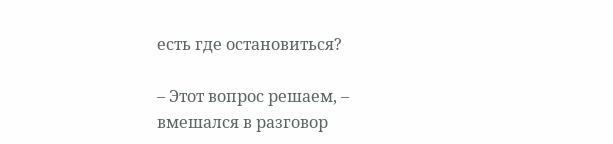есть где остановиться?

– Этот вопрос решаем, – вмешался в разговор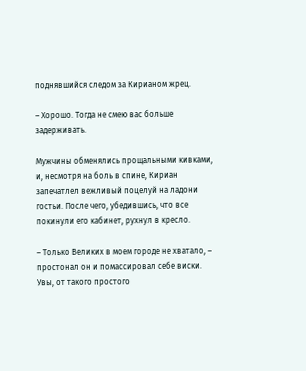поднявшийся следом за Кирианом жрец.

– Хорошо. Тогда не смею вас больше задерживать.

Мужчины обменялись прощальными кивками, и, несмотря на боль в спине, Кириан запечатлел вежливый поцелуй на ладони гостьи. После чего, убедившись, что все покинули его кабинет, рухнул в кресло.

– Только Великих в моем городе не хватало, – простонал он и помассировал себе виски. Увы, от такого простого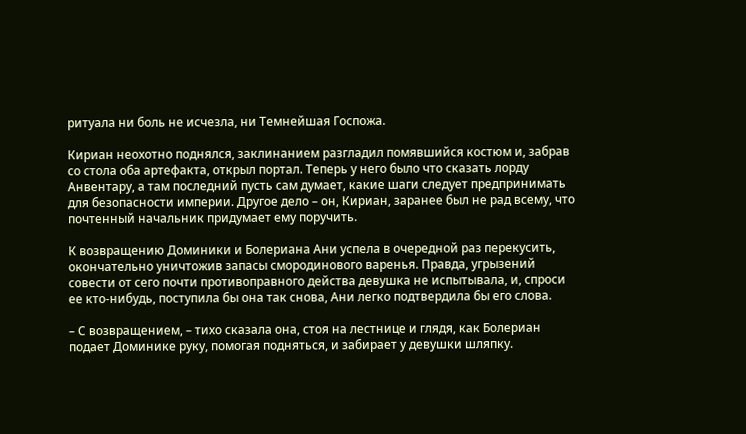ритуала ни боль не исчезла, ни Темнейшая Госпожа.

Кириан неохотно поднялся, заклинанием разгладил помявшийся костюм и, забрав со стола оба артефакта, открыл портал. Теперь у него было что сказать лорду Анвентару, а там последний пусть сам думает, какие шаги следует предпринимать для безопасности империи. Другое дело – он, Кириан, заранее был не рад всему, что почтенный начальник придумает ему поручить.

К возвращению Доминики и Болериана Ани успела в очередной раз перекусить, окончательно уничтожив запасы смородинового варенья. Правда, угрызений совести от сего почти противоправного действа девушка не испытывала, и, спроси ее кто-нибудь, поступила бы она так снова, Ани легко подтвердила бы его слова.

– С возвращением, – тихо сказала она, стоя на лестнице и глядя, как Болериан подает Доминике руку, помогая подняться, и забирает у девушки шляпку.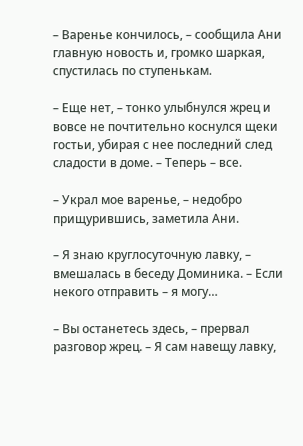– Варенье кончилось, – сообщила Ани главную новость и, громко шаркая, спустилась по ступенькам.

– Еще нет, – тонко улыбнулся жрец и вовсе не почтительно коснулся щеки гостьи, убирая с нее последний след сладости в доме. – Теперь – все.

– Украл мое варенье, – недобро прищурившись, заметила Ани.

– Я знаю круглосуточную лавку, – вмешалась в беседу Доминика. – Если некого отправить – я могу…

– Вы останетесь здесь, – прервал разговор жрец. – Я сам навещу лавку,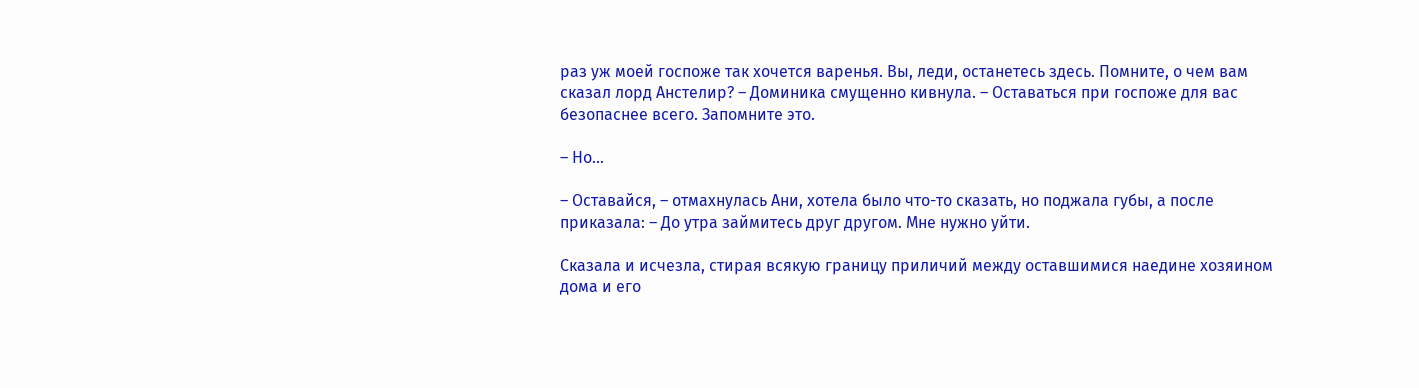раз уж моей госпоже так хочется варенья. Вы, леди, останетесь здесь. Помните, о чем вам сказал лорд Анстелир? – Доминика смущенно кивнула. – Оставаться при госпоже для вас безопаснее всего. Запомните это.

– Но…

– Оставайся, – отмахнулась Ани, хотела было что-то сказать, но поджала губы, а после приказала: – До утра займитесь друг другом. Мне нужно уйти.

Сказала и исчезла, стирая всякую границу приличий между оставшимися наедине хозяином дома и его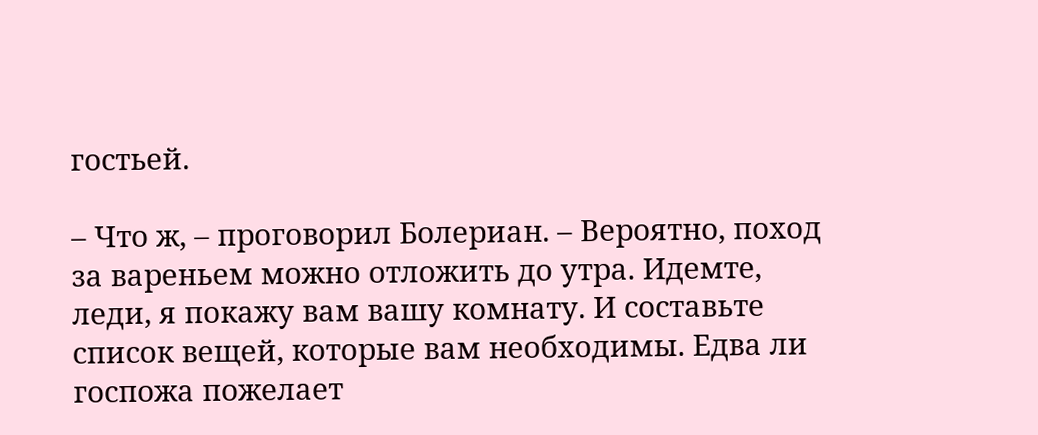гостьей.

– Что ж, – проговорил Болериан. – Вероятно, поход за вареньем можно отложить до утра. Идемте, леди, я покажу вам вашу комнату. И составьте список вещей, которые вам необходимы. Едва ли госпожа пожелает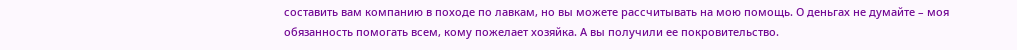составить вам компанию в походе по лавкам, но вы можете рассчитывать на мою помощь. О деньгах не думайте – моя обязанность помогать всем, кому пожелает хозяйка. А вы получили ее покровительство.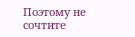Поэтому не сочтите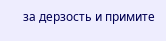за дерзость и примите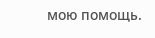мою помощь.